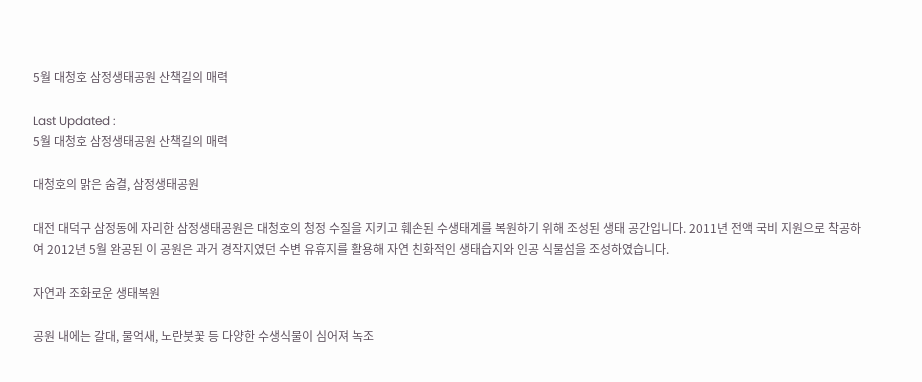5월 대청호 삼정생태공원 산책길의 매력

Last Updated :
5월 대청호 삼정생태공원 산책길의 매력

대청호의 맑은 숨결, 삼정생태공원

대전 대덕구 삼정동에 자리한 삼정생태공원은 대청호의 청정 수질을 지키고 훼손된 수생태계를 복원하기 위해 조성된 생태 공간입니다. 2011년 전액 국비 지원으로 착공하여 2012년 5월 완공된 이 공원은 과거 경작지였던 수변 유휴지를 활용해 자연 친화적인 생태습지와 인공 식물섬을 조성하였습니다.

자연과 조화로운 생태복원

공원 내에는 갈대, 물억새, 노란붓꽃 등 다양한 수생식물이 심어져 녹조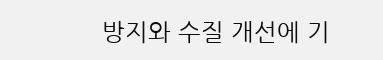방지와 수질 개선에 기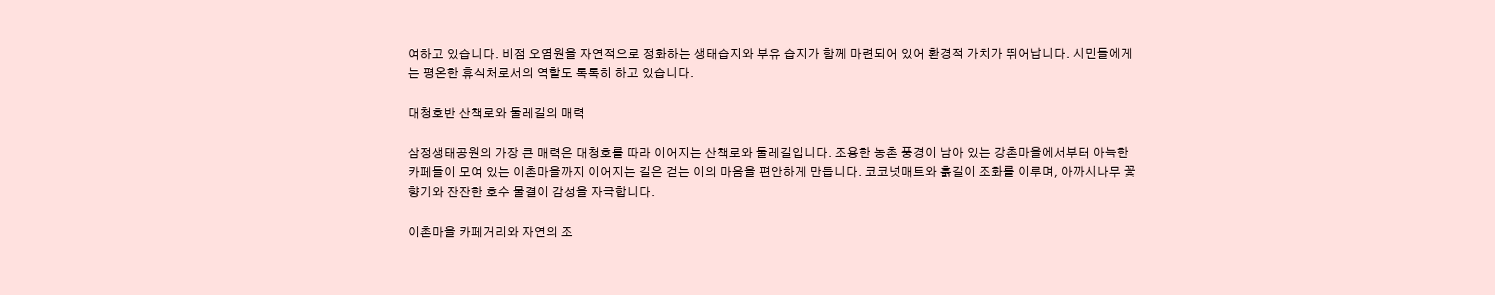여하고 있습니다. 비점 오염원을 자연적으로 정화하는 생태습지와 부유 습지가 함께 마련되어 있어 환경적 가치가 뛰어납니다. 시민들에게는 평온한 휴식처로서의 역할도 톡톡히 하고 있습니다.

대청호반 산책로와 둘레길의 매력

삼정생태공원의 가장 큰 매력은 대청호를 따라 이어지는 산책로와 둘레길입니다. 조용한 농촌 풍경이 남아 있는 강촌마을에서부터 아늑한 카페들이 모여 있는 이촌마을까지 이어지는 길은 걷는 이의 마음을 편안하게 만듭니다. 코코넛매트와 흙길이 조화를 이루며, 아까시나무 꽃향기와 잔잔한 호수 물결이 감성을 자극합니다.

이촌마을 카페거리와 자연의 조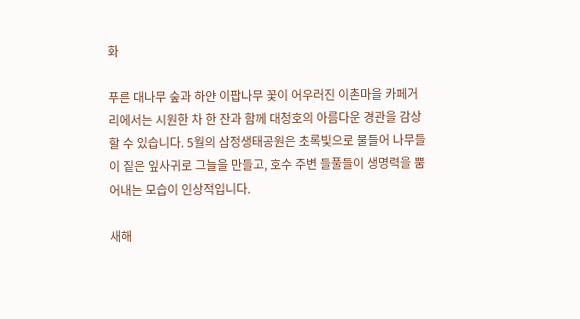화

푸른 대나무 숲과 하얀 이팝나무 꽃이 어우러진 이촌마을 카페거리에서는 시원한 차 한 잔과 함께 대청호의 아름다운 경관을 감상할 수 있습니다. 5월의 삼정생태공원은 초록빛으로 물들어 나무들이 짙은 잎사귀로 그늘을 만들고, 호수 주변 들풀들이 생명력을 뿜어내는 모습이 인상적입니다.

새해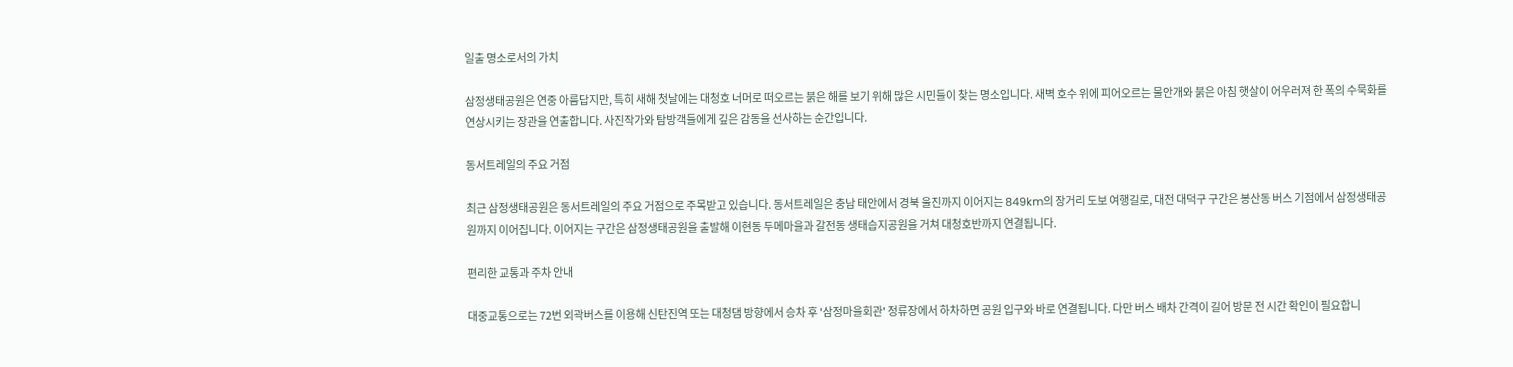일출 명소로서의 가치

삼정생태공원은 연중 아름답지만, 특히 새해 첫날에는 대청호 너머로 떠오르는 붉은 해를 보기 위해 많은 시민들이 찾는 명소입니다. 새벽 호수 위에 피어오르는 물안개와 붉은 아침 햇살이 어우러져 한 폭의 수묵화를 연상시키는 장관을 연출합니다. 사진작가와 탐방객들에게 깊은 감동을 선사하는 순간입니다.

동서트레일의 주요 거점

최근 삼정생태공원은 동서트레일의 주요 거점으로 주목받고 있습니다. 동서트레일은 충남 태안에서 경북 울진까지 이어지는 849km의 장거리 도보 여행길로, 대전 대덕구 구간은 봉산동 버스 기점에서 삼정생태공원까지 이어집니다. 이어지는 구간은 삼정생태공원을 출발해 이현동 두메마을과 갈전동 생태습지공원을 거쳐 대청호반까지 연결됩니다.

편리한 교통과 주차 안내

대중교통으로는 72번 외곽버스를 이용해 신탄진역 또는 대청댐 방향에서 승차 후 '삼정마을회관' 정류장에서 하차하면 공원 입구와 바로 연결됩니다. 다만 버스 배차 간격이 길어 방문 전 시간 확인이 필요합니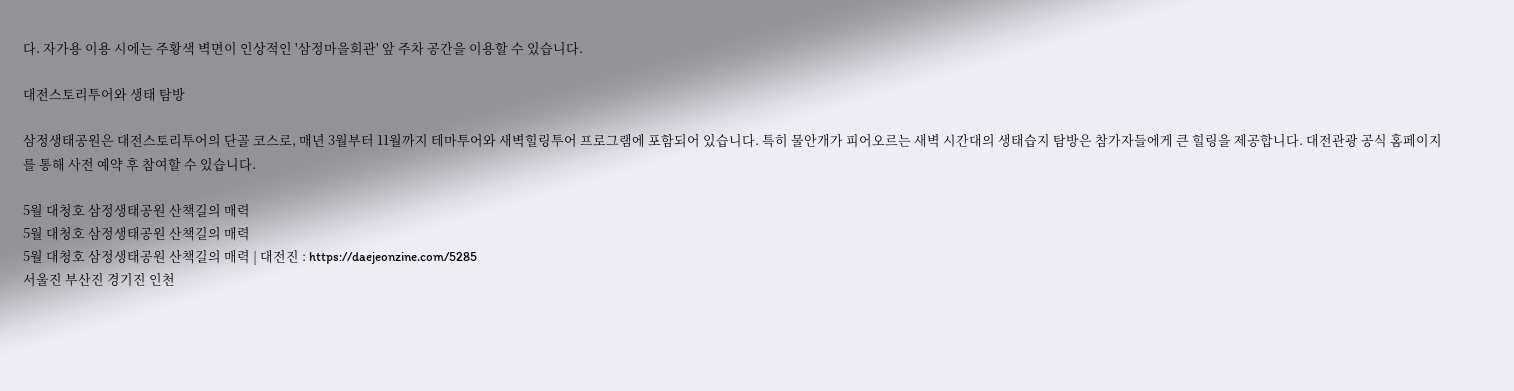다. 자가용 이용 시에는 주황색 벽면이 인상적인 '삼정마을회관' 앞 주차 공간을 이용할 수 있습니다.

대전스토리투어와 생태 탐방

삼정생태공원은 대전스토리투어의 단골 코스로, 매년 3월부터 11월까지 테마투어와 새벽힐링투어 프로그램에 포함되어 있습니다. 특히 물안개가 피어오르는 새벽 시간대의 생태습지 탐방은 참가자들에게 큰 힐링을 제공합니다. 대전관광 공식 홈페이지를 통해 사전 예약 후 참여할 수 있습니다.

5월 대청호 삼정생태공원 산책길의 매력
5월 대청호 삼정생태공원 산책길의 매력
5월 대청호 삼정생태공원 산책길의 매력 | 대전진 : https://daejeonzine.com/5285
서울진 부산진 경기진 인천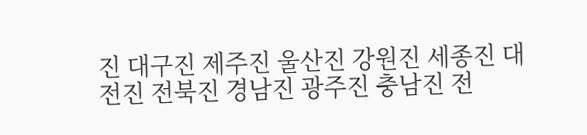진 대구진 제주진 울산진 강원진 세종진 대전진 전북진 경남진 광주진 충남진 전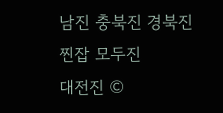남진 충북진 경북진 찐잡 모두진
대전진 ©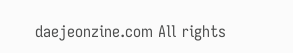daejeonzine.com All rights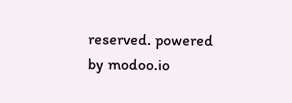reserved. powered by modoo.io